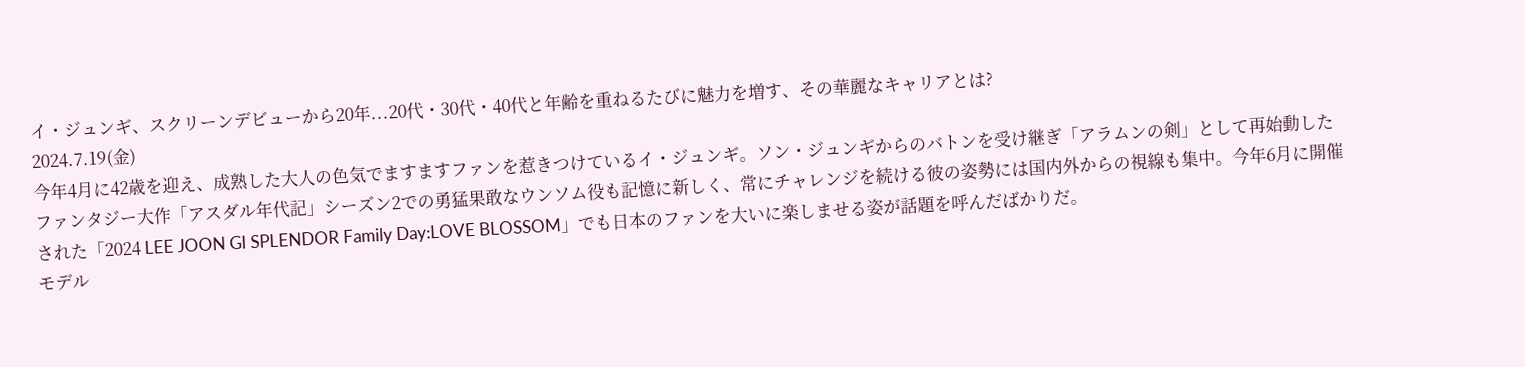イ・ジュンギ、スクリーンデビューから20年...20代・30代・40代と年齢を重ねるたびに魅力を増す、その華麗なキャリアとは?
2024.7.19(金)
今年4月に42歳を迎え、成熟した大人の色気でますますファンを惹きつけているイ・ジュンギ。ソン・ジュンギからのバトンを受け継ぎ「アラムンの剣」として再始動したファンタジー大作「アスダル年代記」シーズン2での勇猛果敢なウンソム役も記憶に新しく、常にチャレンジを続ける彼の姿勢には国内外からの視線も集中。今年6月に開催された「2024 LEE JOON GI SPLENDOR Family Day:LOVE BLOSSOM」でも日本のファンを大いに楽しませる姿が話題を呼んだばかりだ。
モデル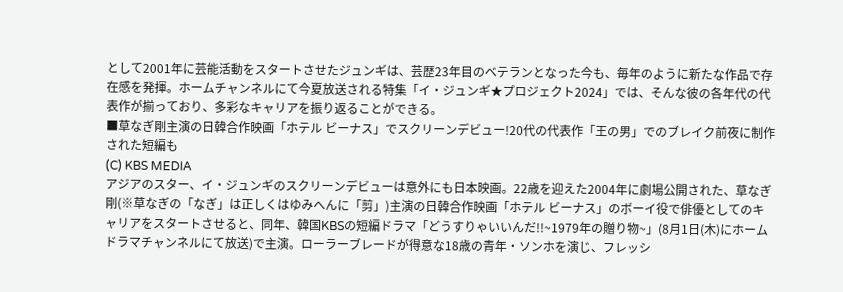として2001年に芸能活動をスタートさせたジュンギは、芸歴23年目のベテランとなった今も、毎年のように新たな作品で存在感を発揮。ホームチャンネルにて今夏放送される特集「イ・ジュンギ★プロジェクト2024」では、そんな彼の各年代の代表作が揃っており、多彩なキャリアを振り返ることができる。
■草なぎ剛主演の日韓合作映画「ホテル ビーナス」でスクリーンデビュー!20代の代表作「王の男」でのブレイク前夜に制作された短編も
(C) KBS MEDIA
アジアのスター、イ・ジュンギのスクリーンデビューは意外にも日本映画。22歳を迎えた2004年に劇場公開された、草なぎ剛(※草なぎの「なぎ」は正しくはゆみへんに「剪」)主演の日韓合作映画「ホテル ビーナス」のボーイ役で俳優としてのキャリアをスタートさせると、同年、韓国KBSの短編ドラマ「どうすりゃいいんだ!!~1979年の贈り物~」(8月1日(木)にホームドラマチャンネルにて放送)で主演。ローラーブレードが得意な18歳の青年・ソンホを演じ、フレッシ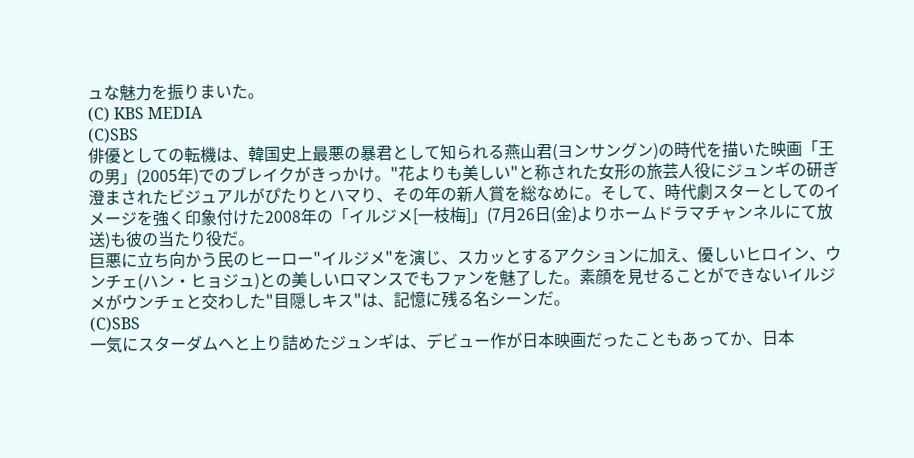ュな魅力を振りまいた。
(C) KBS MEDIA
(C)SBS
俳優としての転機は、韓国史上最悪の暴君として知られる燕山君(ヨンサングン)の時代を描いた映画「王の男」(2005年)でのブレイクがきっかけ。"花よりも美しい"と称された女形の旅芸人役にジュンギの研ぎ澄まされたビジュアルがぴたりとハマり、その年の新人賞を総なめに。そして、時代劇スターとしてのイメージを強く印象付けた2008年の「イルジメ[一枝梅]」(7月26日(金)よりホームドラマチャンネルにて放送)も彼の当たり役だ。
巨悪に立ち向かう民のヒーロー"イルジメ"を演じ、スカッとするアクションに加え、優しいヒロイン、ウンチェ(ハン・ヒョジュ)との美しいロマンスでもファンを魅了した。素顔を見せることができないイルジメがウンチェと交わした"目隠しキス"は、記憶に残る名シーンだ。
(C)SBS
一気にスターダムへと上り詰めたジュンギは、デビュー作が日本映画だったこともあってか、日本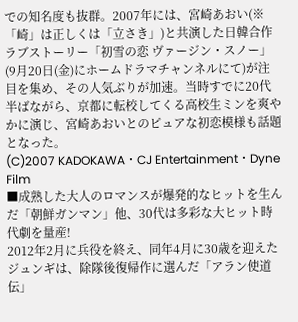での知名度も抜群。2007年には、宮崎あおい(※「崎」は正しくは「立さき」)と共演した日韓合作ラブストーリー「初雪の恋 ヴァージン・スノー」(9月20日(金)にホームドラマチャンネルにて)が注目を集め、その人気ぶりが加速。当時すでに20代半ばながら、京都に転校してくる高校生ミンを爽やかに演じ、宮崎あおいとのピュアな初恋模様も話題となった。
(C)2007 KADOKAWA・CJ Entertainment・Dyne Film
■成熟した大人のロマンスが爆発的なヒットを生んだ「朝鮮ガンマン」他、30代は多彩な大ヒット時代劇を量産!
2012年2月に兵役を終え、同年4月に30歳を迎えたジュンギは、除隊後復帰作に選んだ「アラン使道伝」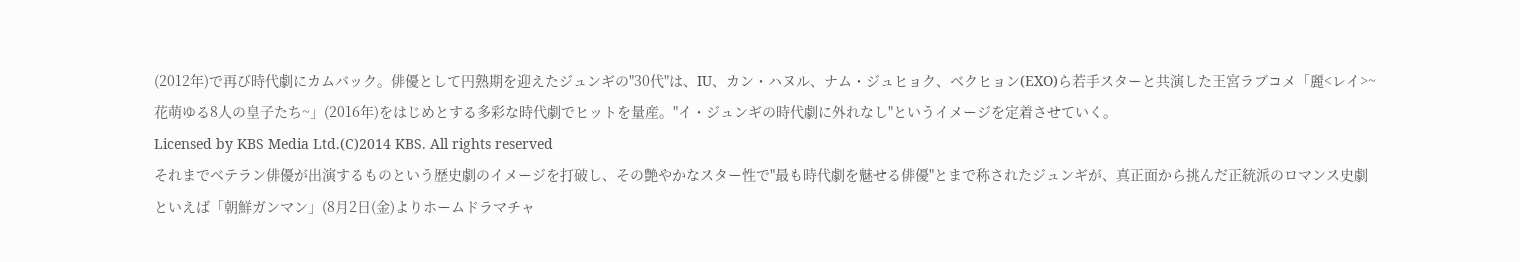(2012年)で再び時代劇にカムバック。俳優として円熟期を迎えたジュンギの"30代"は、IU、カン・ハヌル、ナム・ジュヒョク、ベクヒョン(EXO)ら若手スターと共演した王宮ラブコメ「麗<レイ>~花萌ゆる8人の皇子たち~」(2016年)をはじめとする多彩な時代劇でヒットを量産。"イ・ジュンギの時代劇に外れなし"というイメージを定着させていく。
Licensed by KBS Media Ltd.(C)2014 KBS. All rights reserved
それまでベテラン俳優が出演するものという歴史劇のイメージを打破し、その艶やかなスター性で"最も時代劇を魅せる俳優"とまで称されたジュンギが、真正面から挑んだ正統派のロマンス史劇といえば「朝鮮ガンマン」(8月2日(金)よりホームドラマチャ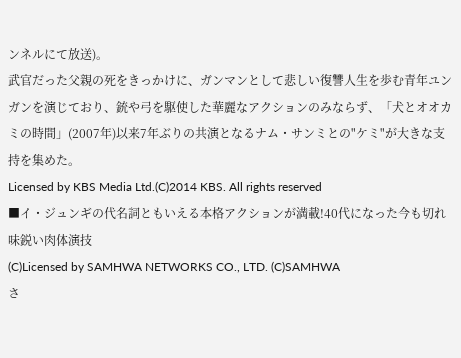ンネルにて放送)。
武官だった父親の死をきっかけに、ガンマンとして悲しい復讐人生を歩む青年ユンガンを演じており、銃や弓を駆使した華麗なアクションのみならず、「犬とオオカミの時間」(2007年)以来7年ぶりの共演となるナム・サンミとの"ケミ"が大きな支持を集めた。
Licensed by KBS Media Ltd.(C)2014 KBS. All rights reserved
■イ・ジュンギの代名詞ともいえる本格アクションが満載!40代になった今も切れ味鋭い肉体演技
(C)Licensed by SAMHWA NETWORKS CO., LTD. (C)SAMHWA
さ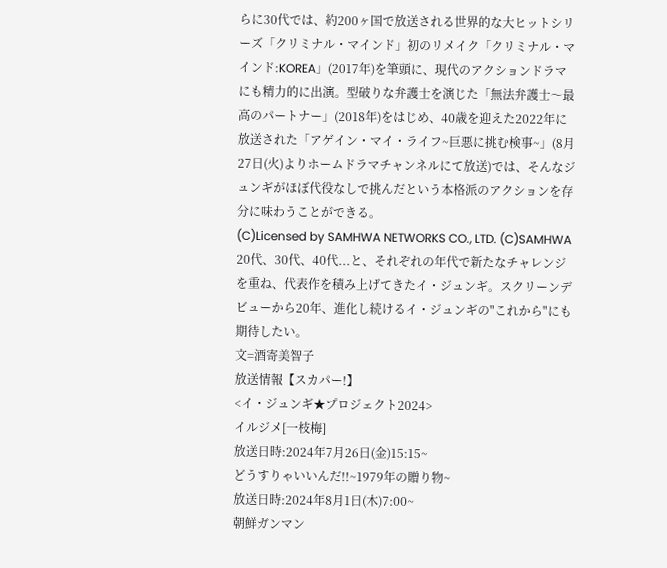らに30代では、約200ヶ国で放送される世界的な大ヒットシリーズ「クリミナル・マインド」初のリメイク「クリミナル・マインド:KOREA」(2017年)を筆頭に、現代のアクションドラマにも精力的に出演。型破りな弁護士を演じた「無法弁護士〜最高のパートナー」(2018年)をはじめ、40歳を迎えた2022年に放送された「アゲイン・マイ・ライフ~巨悪に挑む検事~」(8月27日(火)よりホームドラマチャンネルにて放送)では、そんなジュンギがほぼ代役なしで挑んだという本格派のアクションを存分に味わうことができる。
(C)Licensed by SAMHWA NETWORKS CO., LTD. (C)SAMHWA
20代、30代、40代...と、それぞれの年代で新たなチャレンジを重ね、代表作を積み上げてきたイ・ジュンギ。スクリーンデビューから20年、進化し続けるイ・ジュンギの"これから"にも期待したい。
文=酒寄美智子
放送情報【スカパー!】
<イ・ジュンギ★プロジェクト2024>
イルジメ[一枝梅]
放送日時:2024年7月26日(金)15:15~
どうすりゃいいんだ!!~1979年の贈り物~
放送日時:2024年8月1日(木)7:00~
朝鮮ガンマン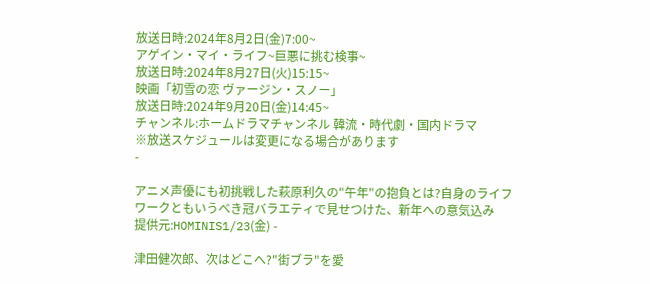放送日時:2024年8月2日(金)7:00~
アゲイン・マイ・ライフ~巨悪に挑む検事~
放送日時:2024年8月27日(火)15:15~
映画「初雪の恋 ヴァージン・スノー」
放送日時:2024年9月20日(金)14:45~
チャンネル:ホームドラマチャンネル 韓流・時代劇・国内ドラマ
※放送スケジュールは変更になる場合があります
-

アニメ声優にも初挑戦した萩原利久の"午年"の抱負とは?自身のライフワークともいうべき冠バラエティで見せつけた、新年への意気込み
提供元:HOMINIS1/23(金) -

津田健次郎、次はどこへ?"街ブラ"を愛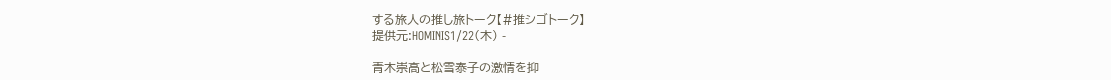する旅人の推し旅トーク【#推シゴトーク】
提供元:HOMINIS1/22(木) -

青木崇高と松雪泰子の激情を抑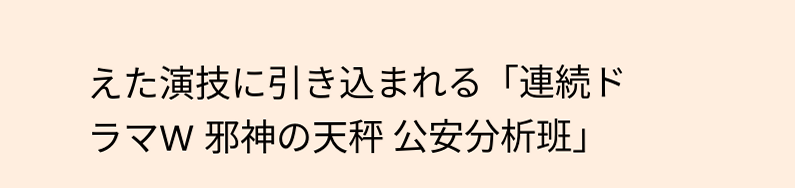えた演技に引き込まれる「連続ドラマW 邪神の天秤 公安分析班」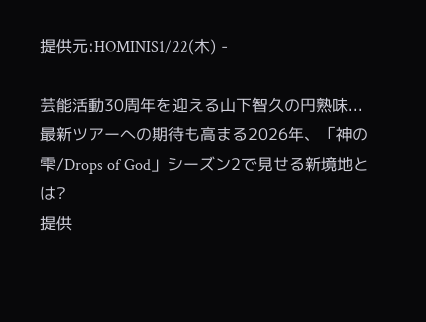提供元:HOMINIS1/22(木) -

芸能活動30周年を迎える山下智久の円熟味...最新ツアーへの期待も高まる2026年、「神の雫/Drops of God」シーズン2で見せる新境地とは?
提供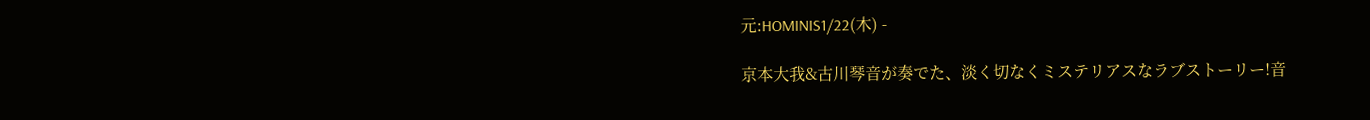元:HOMINIS1/22(木) -

京本大我&古川琴音が奏でた、淡く切なくミステリアスなラブストーリー!音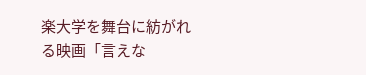楽大学を舞台に紡がれる映画「言えな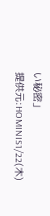い秘密」
提供元:HOMINIS1/22(木)